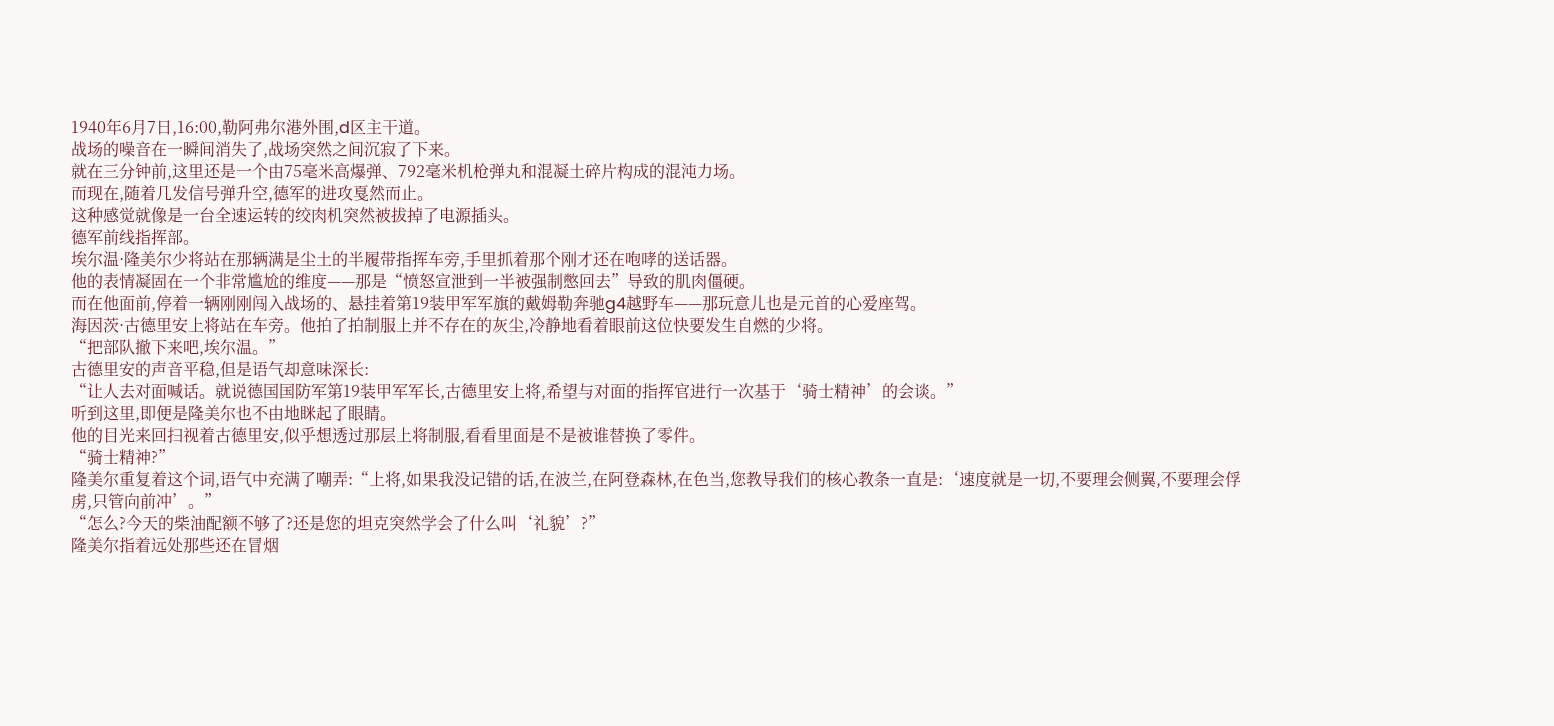1940年6月7日,16:00,勒阿弗尔港外围,d区主干道。
战场的噪音在一瞬间消失了,战场突然之间沉寂了下来。
就在三分钟前,这里还是一个由75毫米高爆弹、792毫米机枪弹丸和混凝土碎片构成的混沌力场。
而现在,随着几发信号弹升空,德军的进攻戛然而止。
这种感觉就像是一台全速运转的绞肉机突然被拔掉了电源插头。
德军前线指挥部。
埃尔温·隆美尔少将站在那辆满是尘土的半履带指挥车旁,手里抓着那个刚才还在咆哮的送话器。
他的表情凝固在一个非常尴尬的维度——那是“愤怒宣泄到一半被强制憋回去”导致的肌肉僵硬。
而在他面前,停着一辆刚刚闯入战场的、悬挂着第19装甲军军旗的戴姆勒奔驰g4越野车——那玩意儿也是元首的心爱座驾。
海因茨·古德里安上将站在车旁。他拍了拍制服上并不存在的灰尘,冷静地看着眼前这位快要发生自燃的少将。
“把部队撤下来吧,埃尔温。”
古德里安的声音平稳,但是语气却意味深长:
“让人去对面喊话。就说德国国防军第19装甲军军长,古德里安上将,希望与对面的指挥官进行一次基于‘骑士精神’的会谈。”
听到这里,即便是隆美尔也不由地眯起了眼睛。
他的目光来回扫视着古德里安,似乎想透过那层上将制服,看看里面是不是被谁替换了零件。
“骑士精神?”
隆美尔重复着这个词,语气中充满了嘲弄:“上将,如果我没记错的话,在波兰,在阿登森林,在色当,您教导我们的核心教条一直是:‘速度就是一切,不要理会侧翼,不要理会俘虏,只管向前冲’。”
“怎么?今天的柴油配额不够了?还是您的坦克突然学会了什么叫‘礼貌’?”
隆美尔指着远处那些还在冒烟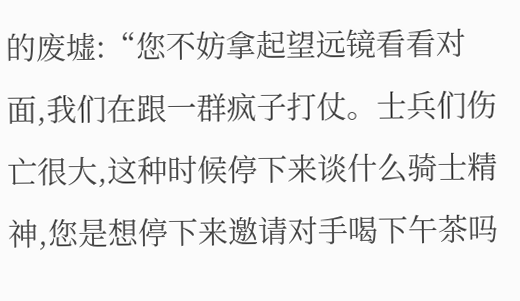的废墟:“您不妨拿起望远镜看看对面,我们在跟一群疯子打仗。士兵们伤亡很大,这种时候停下来谈什么骑士精神,您是想停下来邀请对手喝下午茶吗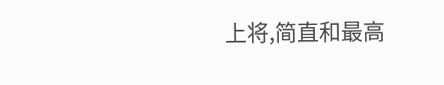上将,简直和最高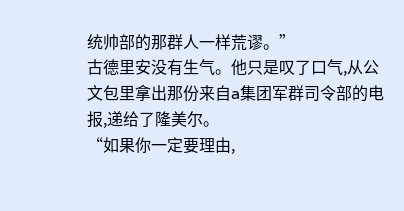统帅部的那群人一样荒谬。”
古德里安没有生气。他只是叹了口气,从公文包里拿出那份来自a集团军群司令部的电报,递给了隆美尔。
“如果你一定要理由,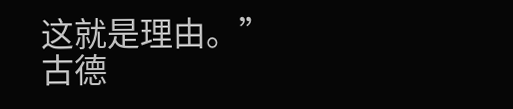这就是理由。”
古德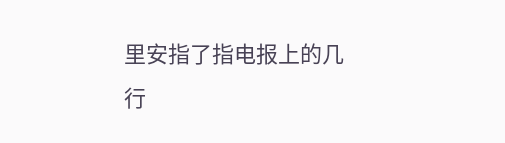里安指了指电报上的几行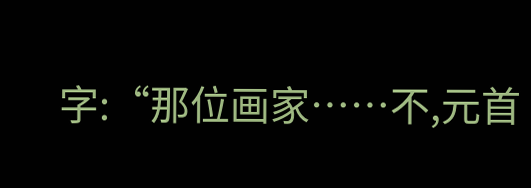字:“那位画家……不,元首